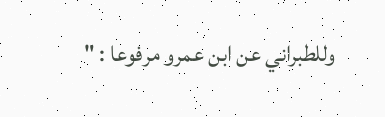وللطبراني عن ابن عمرو مرفوعا : "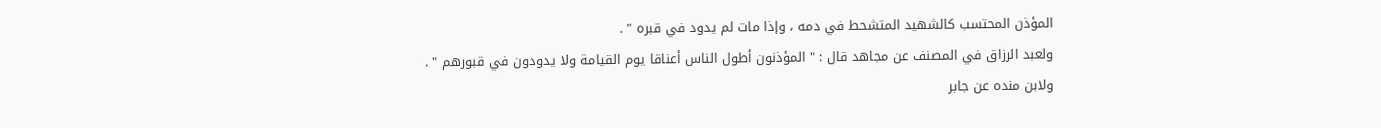المؤذن المحتسب كالشهيد المتشحط في دمه ، وإذا مات لم يدود في قبره " .
ولعبد الرزاق في المصنف عن مجاهد قال : " المؤذنون أطول الناس أعناقا يوم القيامة ولا يدودون في قبورهم " .
ولابن منده عن جابر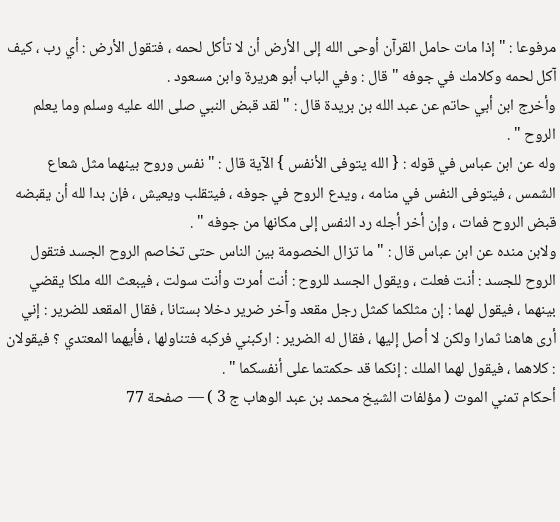مرفوعا : " إذا مات حامل القرآن أوحى الله إلى الأرض أن لا تأكل لحمه ، فتقول الأرض : أي رب ، كيف آكل لحمه وكلامك في جوفه " قال : وفي الباب أبو هريرة وابن مسعود .
وأخرج ابن أبي حاتم عن عبد الله بن بريدة قال : " لقد قبض النبي صلى الله عليه وسلم وما يعلم الروح " .
وله عن ابن عباس في قوله : { الله يتوفى الأنفس } الآية قال : " نفس وروح بينهما مثل شعاع الشمس ، فيتوفى النفس في منامه ، ويدع الروح في جوفه ، فيتقلب ويعيش ، فإن بدا لله أن يقبضه قبض الروح فمات ، وإن أخر أجله رد النفس إلى مكانها من جوفه " .
ولابن منده عن ابن عباس قال : " ما تزال الخصومة بين الناس حتى تخاصم الروح الجسد فتقول الروح للجسد : أنت فعلت ، ويقول الجسد للروح : أنت أمرت وأنت سولت ، فيبعث الله ملكا يقضي بينهما ، فيقول لهما : إن مثلكما كمثل رجل مقعد وآخر ضرير دخلا بستانا ، فقال المقعد للضرير : إني أرى هاهنا ثمارا ولكن لا أصل إليها ، فقال له الضرير : اركبني فركبه فتناولها ، فأيهما المعتدي ؟ فيقولان : كلاهما ، فيقول لهما الملك : إنكما قد حكمتما على أنفسكما " .
أحكام تمني الموت ( مؤلفات الشيخ محمد بن عبد الوهاب ج 3 ) — صفحة 77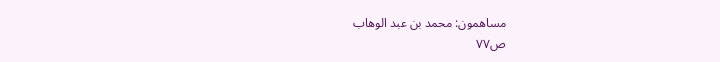مساهمون: محمد بن عبد الوهاب
ص٧٧